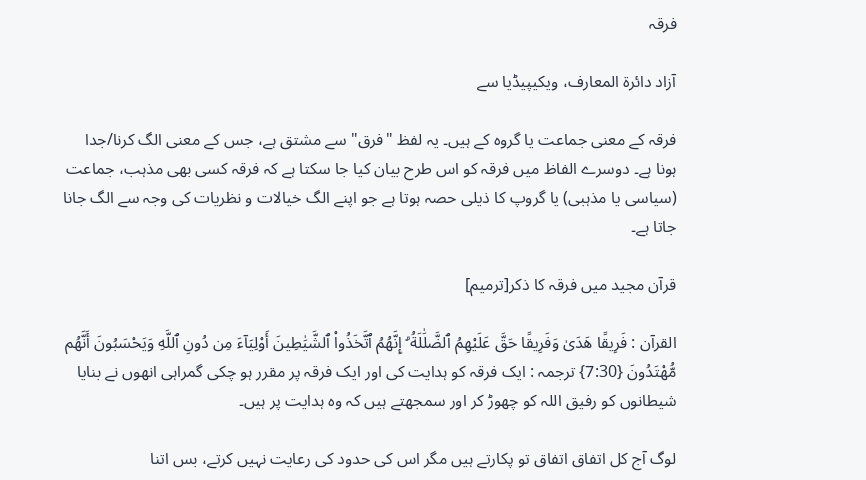فرقہ

آزاد دائرۃ المعارف، ویکیپیڈیا سے

فرقہ کے معنی جماعت یا گروہ کے ہیں۔ یہ لفظ "فرق" سے مشتق ہے، جس کے معنی الگ کرنا/جدا ہونا ہے۔ دوسرے الفاظ میں فرقہ کو اس طرح بیان کیا جا سکتا ہے کہ فرقہ کسی بھی مذہب، جماعت (سیاسی یا مذہبی) یا گروپ کا ذیلی حصہ ہوتا ہے جو اپنے الگ خیالات و نظریات کی وجہ سے الگ جانا جاتا ہے۔

قرآن مجید میں فرقہ کا ذکر[ترمیم]

القرآن : فَرِيقًا هَدَىٰ وَفَرِيقًا حَقَّ عَلَيْهِمُ ٱلضَّلَٰلَةُ ۗ إِنَّهُمُ ٱتَّخَذُوا۟ ٱلشَّيَٰطِينَ أَوْلِيَآءَ مِن دُونِ ٱللَّهِ وَيَحْسَبُونَ أَنَّهُم مُّهْتَدُونَ {7:30} ترجمہ : ایک فرقہ کو ہدایت کی اور ایک فرقہ پر مقرر ہو چکی گمراہی انھوں نے بنایا شیطانوں کو رفیق اللہ کو چھوڑ کر اور سمجھتے ہیں کہ وہ ہدایت پر ہیں۔

لوگ آج کل اتفاق اتفاق تو پکارتے ہیں مگر اس کی حدود کی رعایت نہیں کرتے، بس اتنا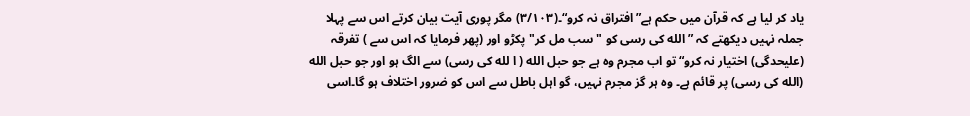یاد کر لیا ہے کہ قرآن میں حکم ہے” افتراق نہ کرو“۔(٣/١٠٣) مگر پوری آیت بیان کرتے اس سے پہلا جملہ نہیں دیکھتے کہ ” الله کی رسی کو "سب مل کر" پکڑو اور (پھر فرمایا کہ اس سے ) تفرقہ (علیحدگی) اختیار نہ کرو“ تو اب مجرم وہ ہے جو حبل الله ( ا لله کی رسی) سے الگ ہو اور جو حبل الله (الله کی رسی) پر قائم ہے۔ وہ ہر گز مجرم نہیں، گو اہل باطل سے اس کو ضرور اختلاف ہو گا۔اسی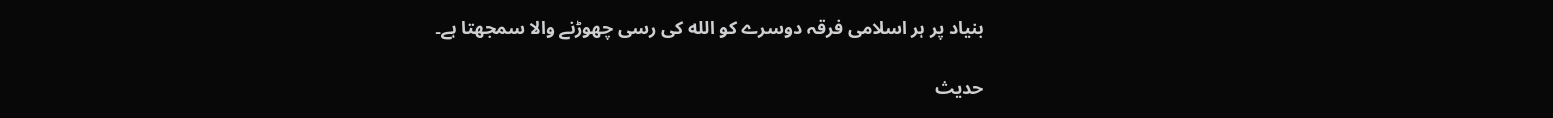بنیاد پر ہر اسلامی فرقہ دوسرے کو الله کی رسی چھوڑنے والا سمجھتا ہے۔

حدیث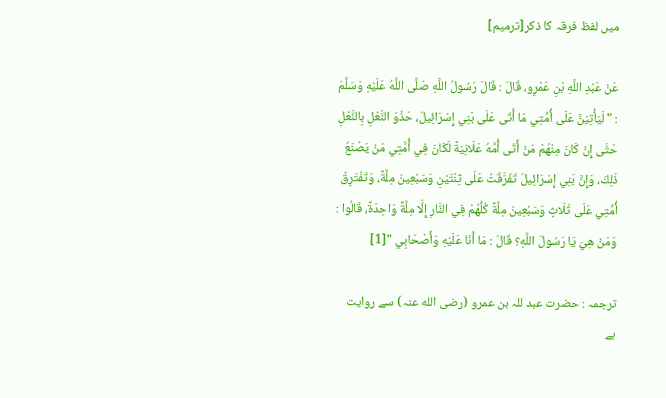میں لفظ فرقہ کا ذکر[ترمیم]

عَنْ عَبْدِ اللَّهِ بْنِ عَمْرٍو، قَالَ : قَالَ رَسُولُ اللَّهِ صَلَّى اللَّهُ عَلَيْهِ وَسَلَّمَ : " لَيَأْتِيَنَّ عَلَى أُمَّتِي مَا أَتَى عَلَى بَنِي إِسْرَائِيلَ، حَذْوَ النَّعْلِ بِالنَّعْلِ حَتَّى إِنْ كَانَ مِنْهُمْ مَنْ أَتَى أُمَّهُ عَلَانِيَةً لَكَانَ فِي أُمَّتِي مَنْ يَصْنَعُ ذَلِكَ، وَإِنَّ بَنِي إِسْرَائِيلَ تَفَرَّقَتْ عَلَى ثِنْتَيْنِ وَسَبْعِينَ مِلَّةً، وَتَفْتَرِقُ أُمَّتِي عَلَى ثَلَاثٍ وَسَبْعِينَ مِلَّةً كُلُّهُمْ فِي النَّارِ إِلَّا مِلَّةً وَاحِدَةً، قَالُوا : وَمَنْ هِيَ يَا رَسُولَ اللَّهِ؟ قَالَ : مَا أَنَا عَلَيْهِ وَأَصْحَابِي "[1]

ترجمہ : حضرت عبد للہ بن عمرو (رضی الله عنہ) سے روایت ہے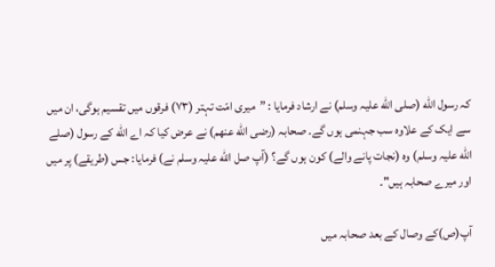کہ رسول الله (صلی الله علیہ وسلم) نے ارشاد فرمایا : ”میری امّت تہتر (٧٣) فرقوں میں تقسیم ہوگی، ان میں سے ایک کے علاوہ سب جہنمی ہوں گے۔ صحابہ (رضی الله عنھم) نے عرض کیا کہ اے الله کے رسول (صلے الله علیہ وسلم) وہ (نجات پانے والے) کون ہوں گے؟ (آپ صل الله علیہ وسلم نے) فرمایا: جس (طریقے) پر میں اور میرے صحابہ ہیں"۔

آپ(ص)کے وصال کے بعد صحابہ میں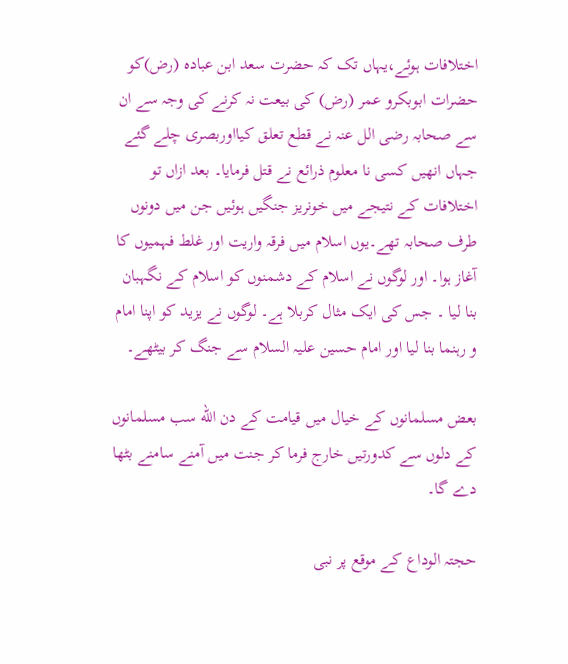اختلافات ہوئے،یہاں تک کہ حضرت سعد ابن عبادہ (رض)کو حضرات ابوبکرو عمر (رض) کی بیعت نہ کرنے کی وجہ سے ان سے صحابہ رضی الل عنہ نے قطع تعلق کیااوربصری چلے گئے جہاں انھیں کسی نا معلوم ذرائع نے قتل فرمایا۔ بعد ازاں تو اختلافات کے نتیجے میں خونریز جنگیں ہوئیں جن میں دونوں طرف صحابہ تھے۔یوں اسلام میں فرقہ واریت اور غلط فہمیوں کا آغاز ہوا۔ اور لوگوں نے اسلام کے دشمنوں کو اسلام کے نگہبان بنا لیا ۔ جس کی ایک مثال کربلا ہے۔ لوگوں نے یزید کو اپنا امام و رہنما بنا لیا اور امام حسین علیہ السلام سے جنگ کر بیٹھے۔

بعض مسلمانوں کے خیال میں قیامت کے دن الله سب مسلمانوں کے دلوں سے کدورتیں خارج فرما کر جنت میں آمنے سامنے بٹھا دے گا۔

حجتہ الوداع کے موقع پر نبی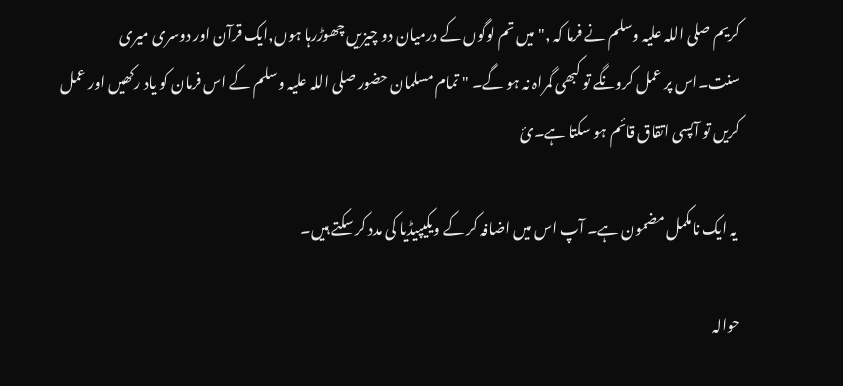کریم صلی اللہ علیہ وسلم نے فرما کہ ," میں تم لوگوں کے درمیان دو چیزیں چھوڑرہا ہوں,ایک قرآن اور دوسری میری سنت۔اس پر عمل کرونگے تو کبھی گمراہ نہ ہو گے۔ " تمام مسلمان حضور صلی اللہ علیہ وسلم کے اس فرمان کو یاد رکھیں اور عمل کریں تو آپسی اتقاق قائم ہو سکتا ہے۔ئ

 یہ ایک نامکمل مضمون ہے۔ آپ اس میں اضافہ کر کے ویکیپیڈیا کی مدد کر سکتے ہیں۔

حوالہ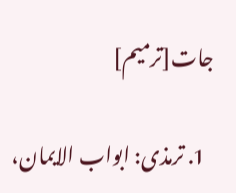جات[ترمیم]

  1. ترمذی: ابواب الایمان،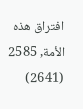افتراق هذه الأمة, 2585 (2641)